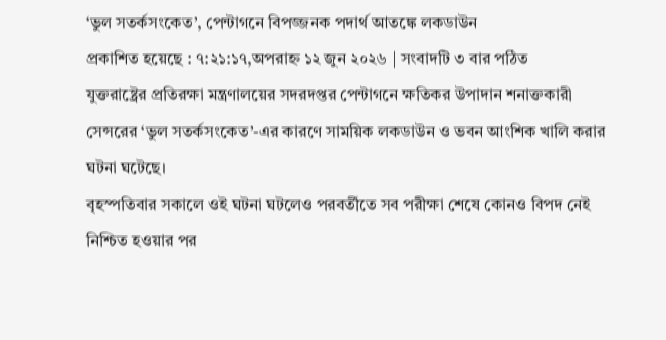‘ভুল সতর্কসংকেত’, পেন্টাগনে বিপজ্জনক পদার্থ আতঙ্কে লকডাউন
প্রকাশিত হয়েছে : ৭:২১:১৭,অপরাহ্ন ১২ জুন ২০২৬ | সংবাদটি ৩ বার পঠিত
যুক্তরাষ্ট্রের প্রতিরক্ষা মন্ত্রণালয়ের সদরদপ্তর পেন্টাগনে ক্ষতিকর উপাদান শনাক্তকারী সেন্সরের ‘ভুল সতর্কসংকেত’-এর কারণে সাময়িক লকডাউন ও ভবন আংশিক খালি করার ঘটনা ঘটেছে।
বৃহস্পতিবার সকালে ওই ঘটনা ঘটলেও পরবর্তীতে সব পরীক্ষা শেষে কোনও বিপদ নেই নিশ্চিত হওয়ার পর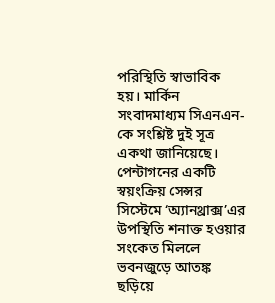পরিস্থিতি স্বাভাবিক হয়। মার্কিন সংবাদমাধ্যম সিএনএন-কে সংশ্লিষ্ট দুই সূত্র একথা জানিয়েছে।
পেন্টাগনের একটি স্বয়ংক্রিয় সেন্সর সিস্টেমে ‘অ্যানথ্রাক্স’এর উপস্থিতি শনাক্ত হওয়ার সংকেত মিললে ভবনজুড়ে আতঙ্ক ছড়িয়ে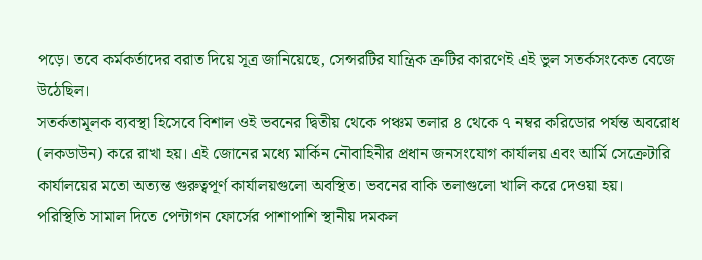পড়ে। তবে কর্মকর্তাদের বরাত দিয়ে সূত্র জানিয়েছে, সেন্সরটির যান্ত্রিক ত্রুটির কারণেই এই ভুল সতর্কসংকেত বেজে উঠেছিল।
সতর্কতামূলক ব্যবস্থা হিসেবে বিশাল ওই ভবনের দ্বিতীয় থেকে পঞ্চম তলার ৪ থেকে ৭ নম্বর করিডোর পর্যন্ত অবরোধ (লকডাউন) করে রাখা হয়। এই জোনের মধ্যে মার্কিন নৌবাহিনীর প্রধান জনসংযোগ কার্যালয় এবং আর্মি সেক্রেটারি কার্যালয়ের মতো অত্যন্ত গুরুত্বপূর্ণ কার্যালয়গুলো অবস্থিত। ভবনের বাকি তলাগুলো খালি করে দেওয়া হয়।
পরিস্থিতি সামাল দিতে পেন্টাগন ফোর্সের পাশাপাশি স্থানীয় দমকল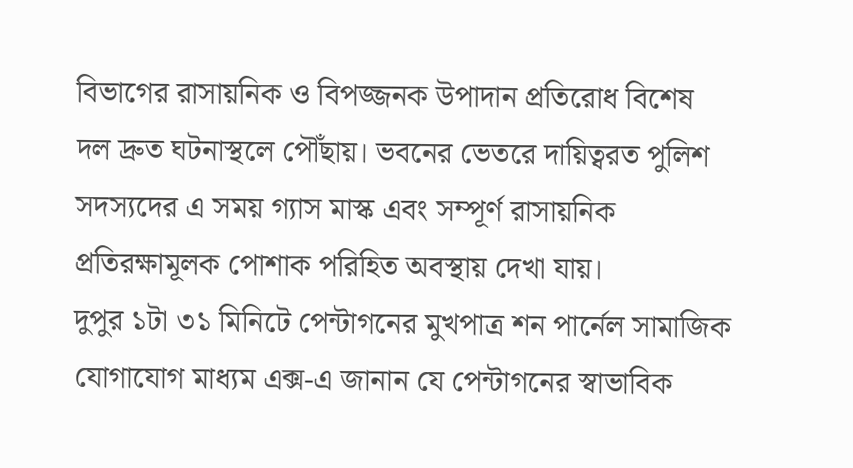বিভাগের রাসায়নিক ও বিপজ্জনক উপাদান প্রতিরোধ বিশেষ দল দ্রুত ঘটনাস্থলে পৌঁছায়। ভবনের ভেতরে দায়িত্বরত পুলিশ সদস্যদের এ সময় গ্যাস মাস্ক এবং সম্পূর্ণ রাসায়নিক প্রতিরক্ষামূলক পোশাক পরিহিত অবস্থায় দেখা যায়।
দুপুর ১টা ৩১ মিনিটে পেন্টাগনের মুখপাত্র শন পার্নেল সামাজিক যোগাযোগ মাধ্যম এক্স-এ জানান যে পেন্টাগনের স্বাভাবিক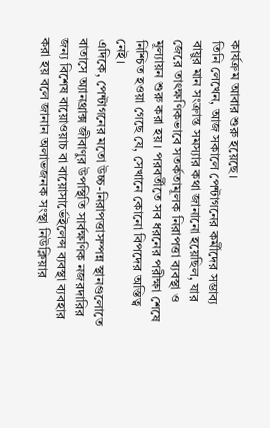কার্যক্রম আবার শুরু হয়েছে।
তিনি লেখেন, আজ সকালে পেন্টাগনের কর্মীদের সম্ভাব্য বায়ুর মান সংক্রান্ত সমস্যার কথা জানানো হয়েছিল, যার জেরে তাৎক্ষণিকভাবে সতর্কতামূলক নিরাপত্তা ব্যবস্থা ও মূল্যায়ন শুরু করা হয়। পরবর্তীতে সব ধরনের পরীক্ষা শেষে নিশ্চিত হওয়া গেছে যে, সেখানে কোনো বিপদের অস্তিত্ব নেই।
এদিকে, পেন্টাগনের মতো উচ্চ-নিরাপত্তাসম্পন্ন স্থানগুলোতে বাতাসে অ্যানথ্রাক্স জীবাণুর উপস্থিতি সার্বক্ষণিক নজরদারির জন্য বিশেষ বায়োওয়াচ বা বায়োসার্ভেইলেন্স ব্যবস্থা ব্যবহার করা হয় বলে জানান অলাভজনক সংস্থা নিউক্লিয়ার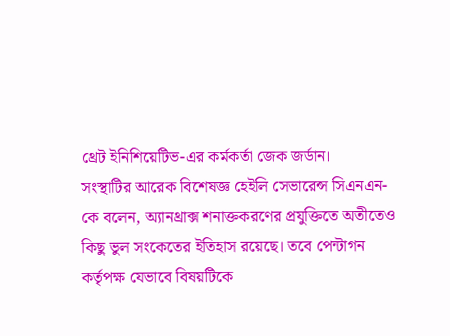থ্রেট ইনিশিয়েটিভ-এর কর্মকর্তা জেক জর্ডান।
সংস্থাটির আরেক বিশেষজ্ঞ হেইলি সেভারেন্স সিএনএন-কে বলেন, অ্যানথ্রাক্স শনাক্তকরণের প্রযুক্তিতে অতীতেও কিছু ভুল সংকেতের ইতিহাস রয়েছে। তবে পেন্টাগন কর্তৃপক্ষ যেভাবে বিষয়টিকে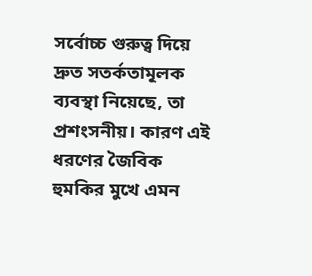সর্বোচ্চ গুরুত্ব দিয়ে দ্রুত সতর্কতামূলক ব্যবস্থা নিয়েছে, তা প্রশংসনীয়। কারণ এই ধরণের জৈবিক হুমকির মুখে এমন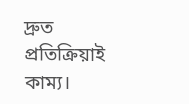দ্রুত প্রতিক্রিয়াই কাম্য।